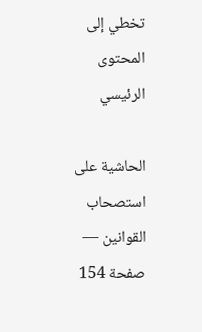تخطي إلى المحتوى الرئيسي

الحاشية على استصحاب القوانين — صفحة 154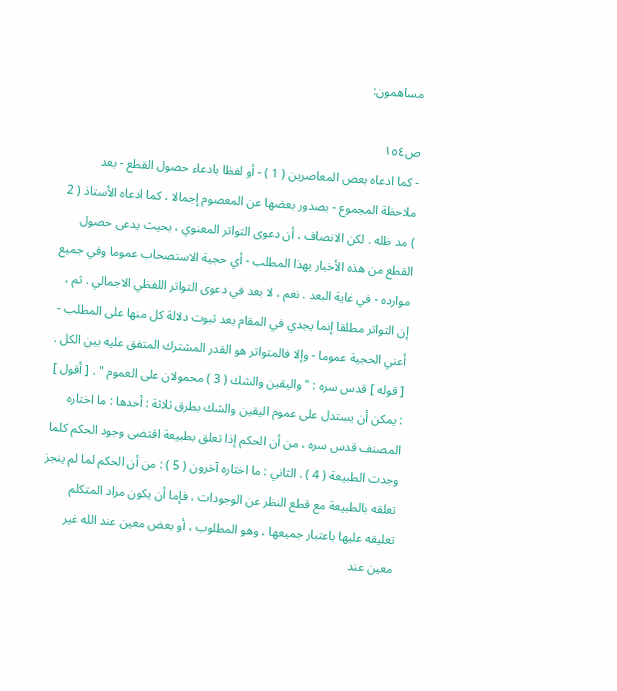مساهمون:

ص١٥٤
- كما ادعاه بعض المعاصرين ( 1 ) - أو لفظا بادعاء حصول القطع - بعد ملاحظة المجموع - بصدور بعضها عن المعصوم إجمالا ، كما ادعاه الأستاذ ( 2 ) مد ظله . لكن الانصاف ، أن دعوى التواتر المعنوي ، بحيث يدعى حصول القطع من هذه الأخبار بهذا المطلب - أي حجية الاستصحاب عموما وفي جميع موارده - في غاية البعد . نعم ، لا بعد في دعوى التواتر اللفظي الاجمالي . ثم ، إن التواتر مطلقا إنما يجدي في المقام بعد ثبوت دلالة كل منها على المطلب - أعني الحجية عموما - وإلا فالمتواتر هو القدر المشترك المتفق عليه بين الكل . [ قوله ] قدس سره : " واليقين والشك ( 3 ) محمولان على العموم " . [ أقول ] : يمكن أن يستدل على عموم اليقين والشك بطرق ثلاثة : أحدها : ما اختاره المصنف قدس سره ، من أن الحكم إذا تعلق بطبيعة اقتضى وجود الحكم كلما وجدت الطبيعة ( 4 ) . الثاني : ما اختاره آخرون ( 5 ) : من أن الحكم لما لم ينجز تعلقه بالطبيعة مع قطع النظر عن الوجودات ، فإما أن يكون مراد المتكلم تعليقه عليها باعتبار جميعها ، وهو المطلوب ، أو بعض معين عند الله غير معين عند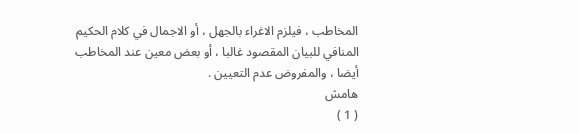المخاطب ، فيلزم الاغراء بالجهل ، أو الاجمال في كلام الحكيم المنافي للبيان المقصود غالبا ، أو بعض معين عند المخاطب أيضا ، والمفروض عدم التعيين .
هامش
( 1 )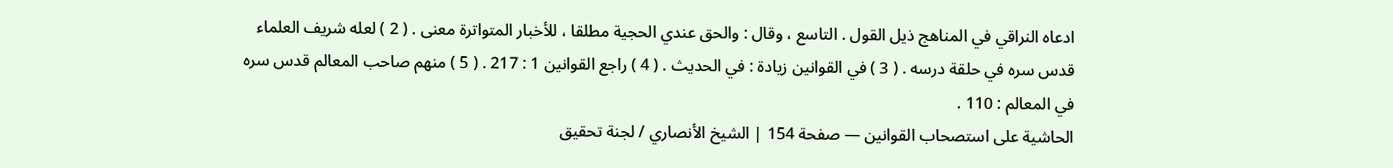ادعاه النراقي في المناهج ذيل القول . التاسع ، وقال : والحق عندي الحجية مطلقا ، للأخبار المتواترة معنى . ( 2 ) لعله شريف العلماء قدس سره في حلقة درسه . ( 3 ) في القوانين زيادة : في الحديث . ( 4 ) راجع القوانين 1 : 217 . ( 5 ) منهم صاحب المعالم قدس سره في المعالم : 110 .
الحاشية على استصحاب القوانين — صفحة 154 | الشيخ الأنصاري / لجنة تحقيق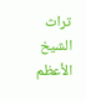تراث الشيخ الأعظم